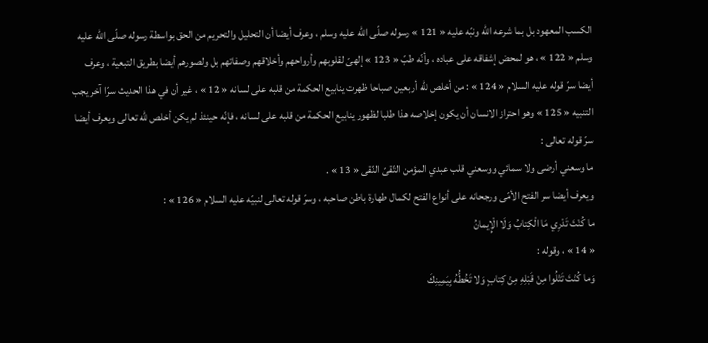الكسب المعهود بل بما شرعه اللّه ونبّه عليه « 121 » رسوله صلّى اللّه عليه وسلم ، وعرف أيضا أن التحليل والتحريم من الحق بواسطة رسوله صلّى اللّه عليه وسلم « 122 » ، هو لمحض إشفاقه على عباده ، وأنّه طبّ « 123 » إلهىّ لقلوبهم وأرواحهم وأخلاقهم وصفاتهم بل ولصورهم أيضا بطريق التبعية ، وعرف أيضا سرّ قوله عليه السلام « 124 » : من أخلص للّه أربعين صباحا ظهرت ينابيع الحكمة من قلبه على لسانه « 12 » ، غير أن في هذا الحديث سرّا آخر يجب التنبيه « 125 » وهو احتراز الانسان أن يكون إخلاصه هذا طلبا لظهور ينابيع الحكمة من قلبه على لسانه ، فإنّه حينئذ لم يكن أخلص للّه تعالى ويعرف أيضا سرّ قوله تعالى :
ما وسعني أرضى ولا سمائي ووسعني قلب عبدي المؤمن التّقىّ النّقى « 13 » .
ويعرف أيضا سر الفتح الأمّى ورجحانه على أنواع الفتح لكمال طهارة باطن صاحبه ، وسرّ قوله تعالى لنبيّه عليه السلام « 126 » :
ما كُنْتَ تَدْرِي مَا الْكِتابُ وَلَا الْإِيمانُ
« 14 » ، وقوله :
وَما كُنْتَ تَتْلُوا مِنْ قَبْلِهِ مِنْ كِتابٍ وَلا تَخُطُّهُ بِيَمِينِكَ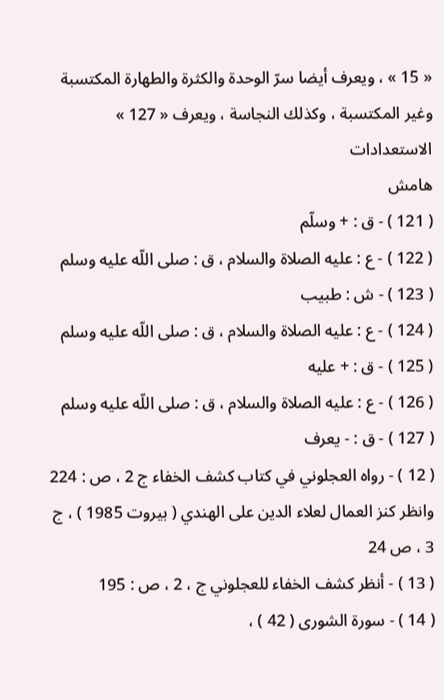« 15 » ، ويعرف أيضا سرّ الوحدة والكثرة والطهارة المكتسبة وغير المكتسبة ، وكذلك النجاسة ، ويعرف « 127 » الاستعدادات
هامش
( 121 ) - ق : + وسلّم
( 122 ) - ع : عليه الصلاة والسلام ، ق : صلى اللّه عليه وسلم
( 123 ) - ش : طبيب
( 124 ) - ع : عليه الصلاة والسلام ، ق : صلى اللّه عليه وسلم
( 125 ) - ق : + عليه
( 126 ) - ع : عليه الصلاة والسلام ، ق : صلى اللّه عليه وسلم
( 127 ) - ق : - يعرف
( 12 ) - رواه العجلوني في كتاب كشف الخفاء ج 2 ، ص : 224 وانظر كنز العمال لعلاء الدين على الهندي ( بيروت 1985 ) ، ج 3 ، ص 24
( 13 ) - أنظر كشف الخفاء للعجلوني ج ، 2 ، ص : 195
( 14 ) - سورة الشورى ( 42 ) ،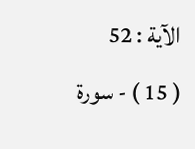الآية : 52
( 15 ) - سورة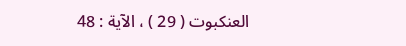العنكبوت ( 29 ) ، الآية : 48